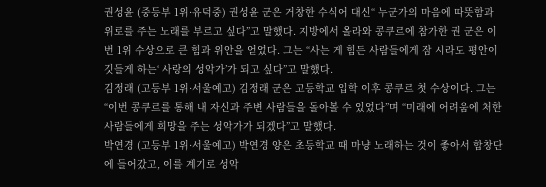권성윤 (중등부 1위·유덕중) 권성윤 군은 거창한 수식어 대신“ 누군가의 마음에 따뜻함과 위로를 주는 노래를 부르고 싶다”고 말했다. 지방에서 올라와 콩쿠르에 참가한 권 군은 이번 1위 수상으로 큰 힘과 위안을 얻었다. 그는 “사는 게 힘든 사람들에게 잠 시라도 평안이 깃들게 하는‘ 사랑의 성악가’가 되고 싶다”고 말했다.
김정래 (고등부 1위·서울예고) 김정래 군은 고등학교 입학 이후 콩쿠르 첫 수상이다. 그는 “이번 콩쿠르를 통해 내 자신과 주변 사람들을 돌아볼 수 있었다”며 “미래에 어려움에 처한 사람들에게 희망을 주는 성악가가 되겠다”고 말했다.
박연경 (고등부 1위·서울예고) 박연경 양은 초등학교 때 마냥 노래하는 것이 좋아서 합창단에 들어갔고, 이를 계기로 성악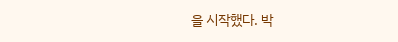을 시작했다. 박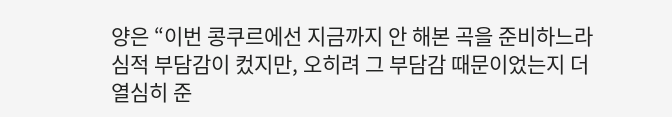양은 “이번 콩쿠르에선 지금까지 안 해본 곡을 준비하느라 심적 부담감이 컸지만, 오히려 그 부담감 때문이었는지 더 열심히 준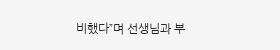비했다”며 선생님과 부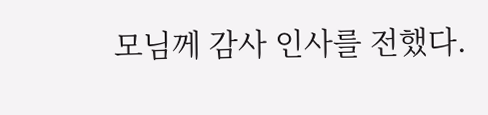모님께 감사 인사를 전했다.